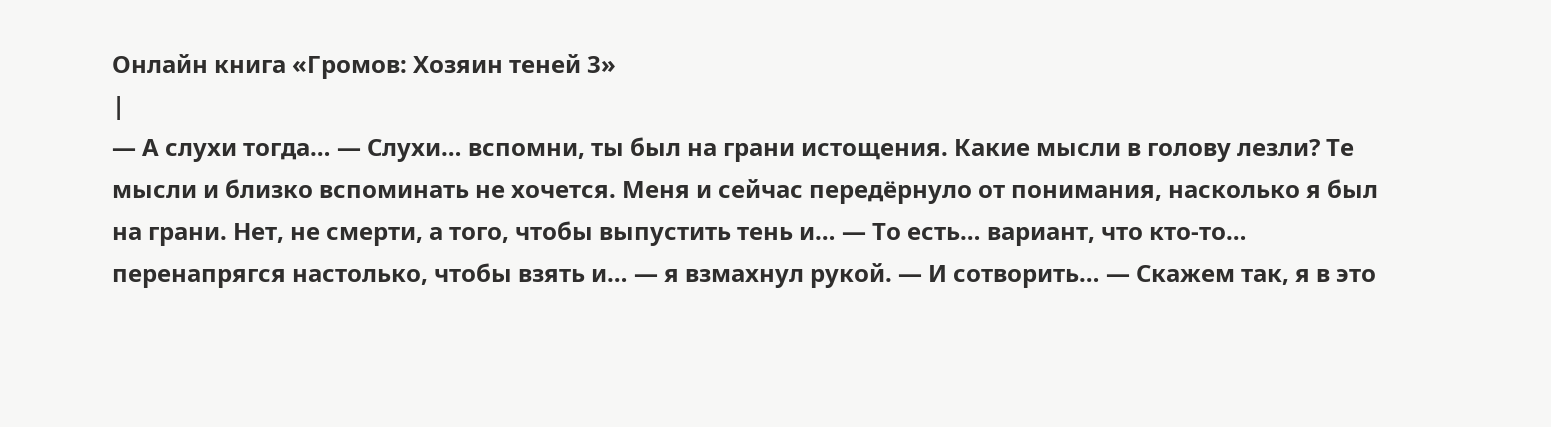Онлайн книга «Громов: Хозяин теней 3»
|
— А слухи тогда… — Слухи… вспомни, ты был на грани истощения. Какие мысли в голову лезли? Те мысли и близко вспоминать не хочется. Меня и сейчас передёрнуло от понимания, насколько я был на грани. Нет, не смерти, а того, чтобы выпустить тень и… — То есть… вариант, что кто-то… перенапрягся настолько, чтобы взять и… — я взмахнул рукой. — И сотворить… — Скажем так, я в это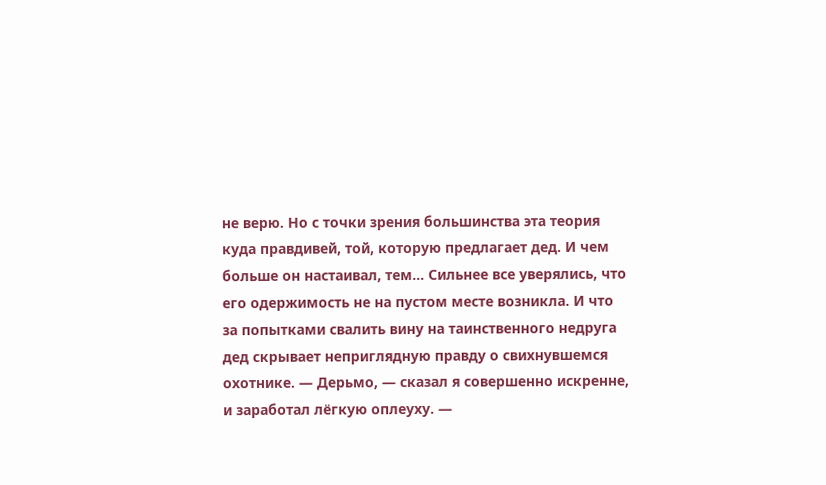не верю. Но с точки зрения большинства эта теория куда правдивей, той, которую предлагает дед. И чем больше он настаивал, тем… Сильнее все уверялись, что его одержимость не на пустом месте возникла. И что за попытками свалить вину на таинственного недруга дед скрывает неприглядную правду о свихнувшемся охотнике. — Дерьмо, — сказал я совершенно искренне, и заработал лёгкую оплеуху. —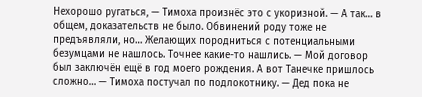Нехорошо ругаться, — Тимоха произнёс это с укоризной. — А так… в общем, доказательств не было. Обвинений роду тоже не предъявляли, но… Желающих породниться с потенциальными безумцами не нашлось. Точнее какие-то нашлись. — Мой договор был заключён ещё в год моего рождения. А вот Танечке пришлось сложно… — Тимоха постучал по подлокотнику. — Дед пока не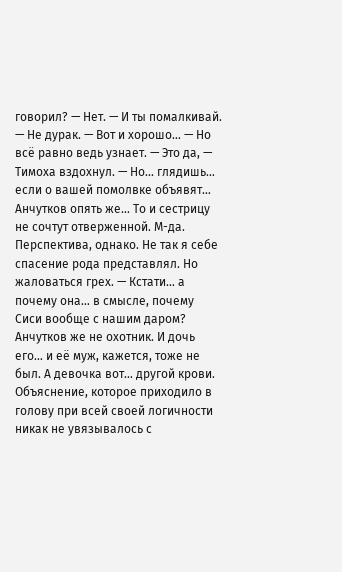говорил? — Нет. — И ты помалкивай. — Не дурак. — Вот и хорошо… — Но всё равно ведь узнает. — Это да, — Тимоха вздохнул. — Но… глядишь… если о вашей помолвке объявят… Анчутков опять же… То и сестрицу не сочтут отверженной. М-да. Перспектива, однако. Не так я себе спасение рода представлял. Но жаловаться грех. — Кстати… а почему она… в смысле, почему Сиси вообще с нашим даром? Анчутков же не охотник. И дочь его… и её муж, кажется, тоже не был. А девочка вот… другой крови. Объяснение, которое приходило в голову при всей своей логичности никак не увязывалось с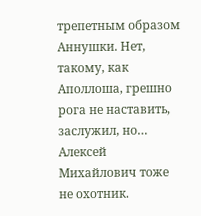трепетным образом Аннушки. Нет, такому, как Аполлоша, грешно рога не наставить, заслужил, но… Алексей Михайлович тоже не охотник.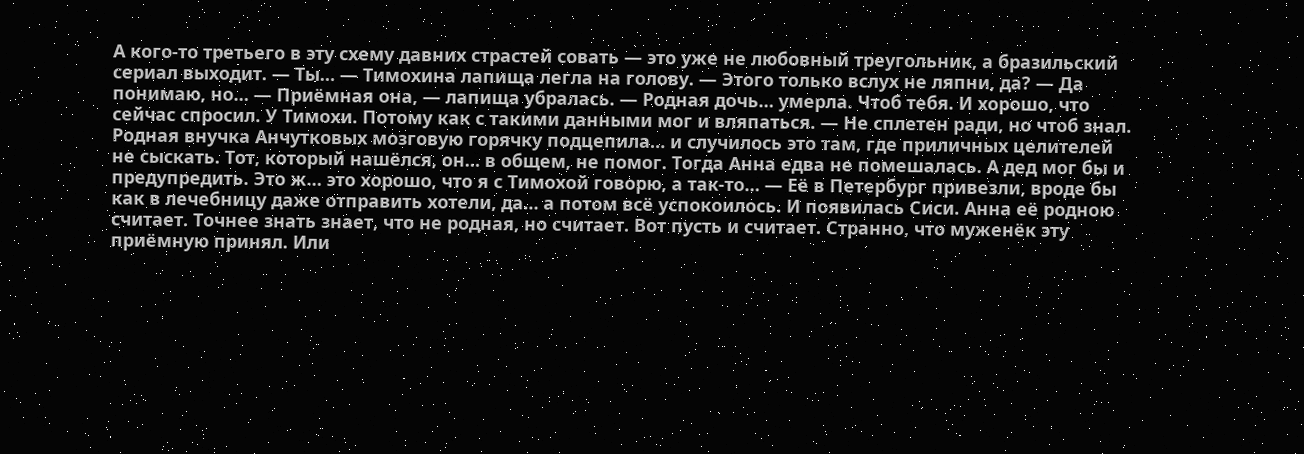А кого-то третьего в эту схему давних страстей совать — это уже не любовный треугольник, а бразильский сериал выходит. — Ты… — Тимохина лапища легла на голову. — Этого только вслух не ляпни, да? — Да понимаю, но… — Приёмная она, — лапища убралась. — Родная дочь… умерла. Чтоб тебя. И хорошо, что сейчас спросил. У Тимохи. Потому как с такими данными мог и вляпаться. — Не сплетен ради, но чтоб знал. Родная внучка Анчутковых мозговую горячку подцепила… и случилось это там, где приличных целителей не сыскать. Тот, который нашёлся, он… в общем, не помог. Тогда Анна едва не помешалась. А дед мог бы и предупредить. Это ж… это хорошо, что я с Тимохой говорю, а так-то… — Её в Петербург привезли, вроде бы как в лечебницу даже отправить хотели, да… а потом всё успокоилось. И появилась Сиси. Анна её родною считает. Точнее знать знает, что не родная, но считает. Вот пусть и считает. Странно, что муженёк эту приёмную принял. Или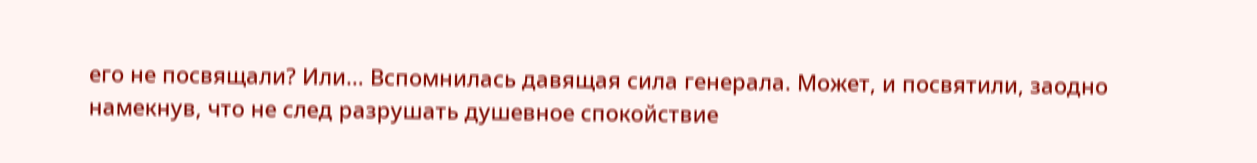его не посвящали? Или… Вспомнилась давящая сила генерала. Может, и посвятили, заодно намекнув, что не след разрушать душевное спокойствие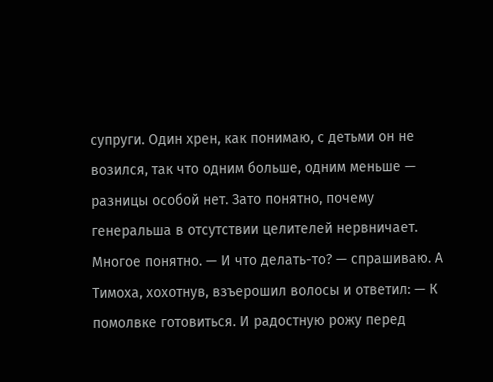супруги. Один хрен, как понимаю, с детьми он не возился, так что одним больше, одним меньше — разницы особой нет. Зато понятно, почему генеральша в отсутствии целителей нервничает. Многое понятно. — И что делать-то? — спрашиваю. А Тимоха, хохотнув, взъерошил волосы и ответил: — К помолвке готовиться. И радостную рожу перед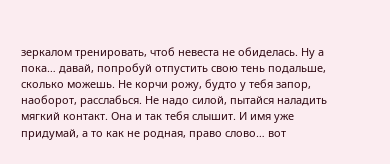зеркалом тренировать, чтоб невеста не обиделась. Ну а пока… давай, попробуй отпустить свою тень подальше, сколько можешь. Не корчи рожу, будто у тебя запор, наоборот, расслабься. Не надо силой, пытайся наладить мягкий контакт. Она и так тебя слышит. И имя уже придумай, а то как не родная, право слово… вот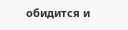обидится и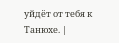уйдёт от тебя к Танюхе. |